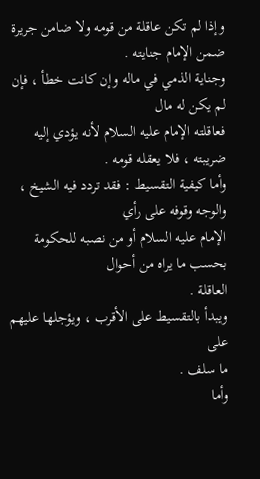وإذا لم تكن عاقلة من قومه ولا ضامن جريرة ضمن الإمام جنايته .
وجناية الذمي في ماله وإن كانت خطأ ، فإن لم يكن له مال
فعاقلته الإمام عليه السلام لأنه يؤدي إليه ضريبته ، فلا يعقله قومه .
وأما كيفية التقسيط : فقد تردد فيه الشيخ ، والوجه وقوفه على رأي
الإمام عليه السلام أو من نصبه للحكومة بحسب ما يراه من أحوال
العاقلة .
ويبدأ بالتقسيط على الأقرب ، ويؤجلها عليهم على
ما سلف .
وأما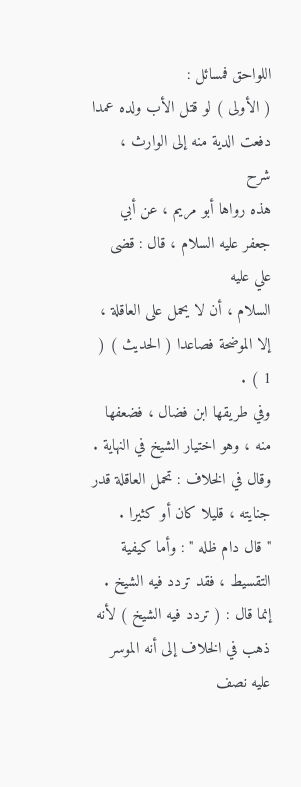اللواحق فمسائل :
( الأولى ) لو قتل الأب ولده عمدا دفعت الدية منه إلى الوارث ،
شرح
هذه رواها أبو مريم ، عن أبي جعفر عليه السلام ، قال : قضى علي عليه
السلام ، أن لا يحمل على العاقلة ، إلا الموضحة فصاعدا ( الحديث ) ( 1 ) .
وفي طريقها ابن فضال ، فضعفها منه ، وهو اختيار الشيخ في النهاية .
وقال في الخلاف : تحمل العاقلة قدر جنايته ، قليلا كان أو كثيرا .
" قال دام ظله " : وأما كيفية التقسيط ، فقد تردد فيه الشيخ .
إنما قال : ( تردد فيه الشيخ ) لأنه ذهب في الخلاف إلى أنه الموسر عليه نصف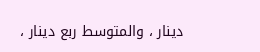دينار ، والمتوسط ربع دينار ،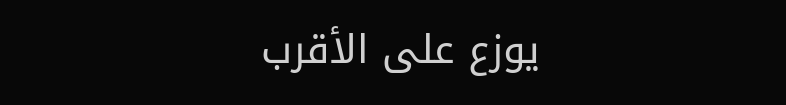يوزع على الأقرب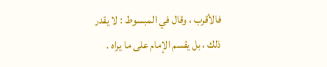فالأقرب ، وقال في المبسوط : لا يقدر
ذلك ، بل يقسم الإمام على ما يراه .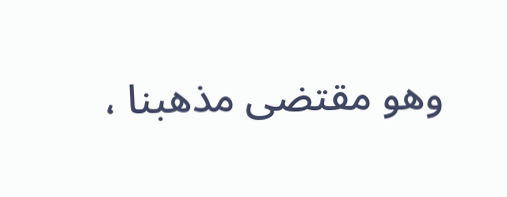وهو مقتضى مذهبنا ،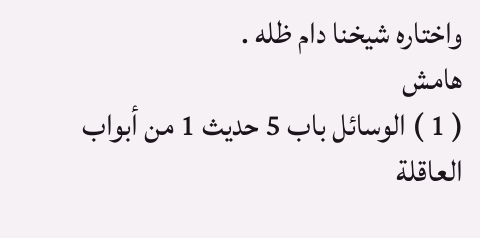واختاره شيخنا دام ظله .
هامش
( 1 ) الوسائل باب 5 حديث 1 من أبواب العاقلة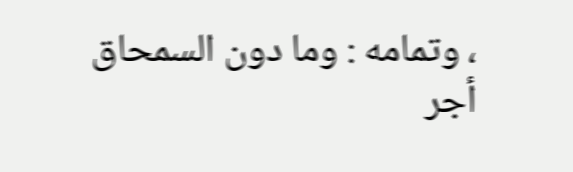، وتمامه : وما دون السمحاق أجر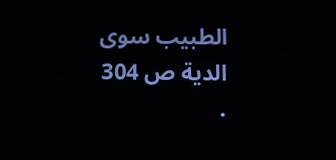الطبيب سوى
الدية ص 304 .